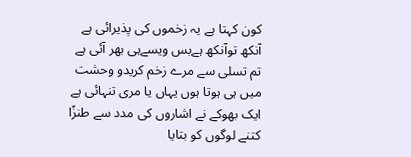کون کہتا ہے یہ زخموں کی پذیرائی ہے
آنکھ توآنکھ ہےبس ویسےہی بھر آئی ہے
تم تسلی سے مرے زخم کریدو وحشت
میں ہی ہوتا ہوں یہاں یا مری تنہائی ہے
ایک بھوکے نے اشاروں کی مدد سے طنزًا
کتنے لوگوں کو بتایا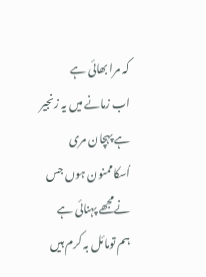کہ مرا بھائی ہے
اب زمانے میں یہ زنجیر ہے پہچان مری
اُسکاممنون ہوں جس نےمجھے پہنائی ہے
ہم تومائل بہ کرم ہیں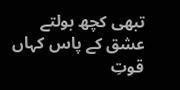تبھی کچھ بولتے
عشق کے پاس کہاں قوتِ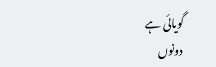گویائی ہے
دونوں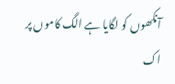آنکھوں کو لگایا ہے الگ کاموں پر
اک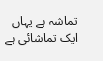تماشہ ہے یہاں ایک تماشائی ہے